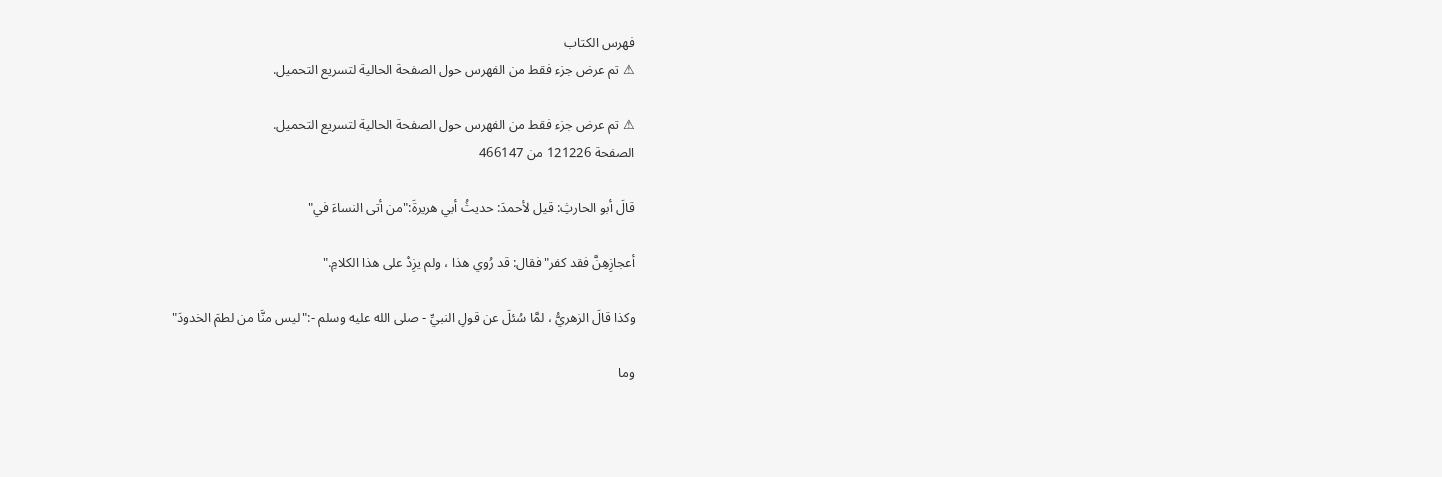فهرس الكتاب
⚠ تم عرض جزء فقط من الفهرس حول الصفحة الحالية لتسريع التحميل.

⚠ تم عرض جزء فقط من الفهرس حول الصفحة الحالية لتسريع التحميل.
الصفحة 121226 من 466147

قالَ أبو الحارثِ: قيل لأحمدَ: حديثُ أبي هريرةَ:"من أتى النساءَ في"

أعجازِهِنَّ فقد كفر"فقال: قد رُوي هذا ، ولم يزِدْ على هذا الكلامِ."

وكذا قالَ الزهريُّ ، لمَّا سُئلَ عن قولِ النبيِّ - صلى الله عليه وسلم -:"ليس منَّا من لطمَ الخدودَ"

وما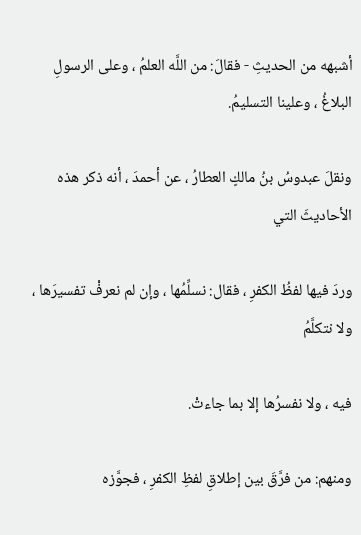أشبهه من الحديثِ - فقالَ: من اللَّه العلمُ ، وعلى الرسولِ البلاغُ ، وعلينا التسليمُ.

ونقلَ عبدوسُ بنُ مالكٍ العطارُ ، عن أحمدَ ، أنه ذكر هذه الأحاديثَ التي

وردَ فيها لفظُ الكفرِ ، فقال: نسلِّمُها ، وإن لم نعرفْ تفسيرَها ، ولا نتكلَّمُ

فيه ، ولا نفسرُها إلا بما جاءتْ.

ومنهم: من فرَّقَ بين إطلاقِ لفظِ الكفرِ ، فجوَّزه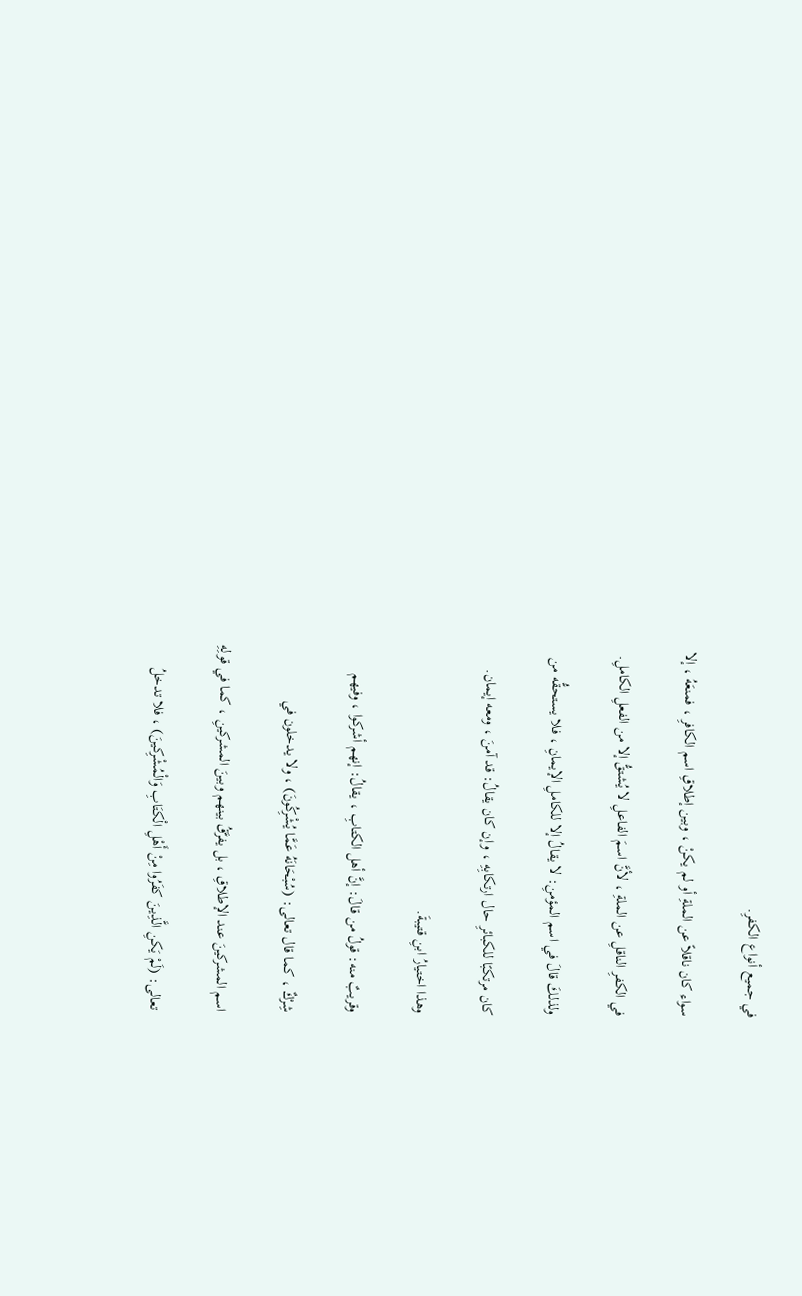في جميع أنواع الكفرِ.

سواء كان ناقلاً عن الملةِ أو لم يكنْ ، وبين إطلاقِ اسم الكافرِ ، فمنعَهُ ، إلا

في الكفرِ الناقلِ عن الملةِ ، لأنَّ اسمَ الفاعلِ لا يُشتقُّ إلا من الفعلِ الكاملِ.

ولذلكَ قالَ في اسم المؤمنِ: لا يقالُ إلا للكاملِ الإيمانِ ، فلا يستحقُّه من

كان مرتكبًا للكبائرِ حال ارتكابِهِ ، وإن كان يقالُ: قد آمنَ ، ومعه إيمان.

وهذا اختيارُ ابنِ قتيبةَ.

وقريبٌ منه: قولُ من قالَ: إنَّ أهل الكتابِ ، يقالُ: إنهم أشركوا ، وفيهم

شِرْكٌ ، كما قال تعالى: (سُبْحَانَهُ عَمَّا يُشْرِكُونَ) ، ولا يدخلون في

اسم المشركينَ عند الإطلاقِ ، بل يفرَّقُ بينهم وبينَ المشركينِ ، كما في قولِهِ

تعالى: (لَمْ يَكنِ الَّذِينَ كفَرُوا مِنْ أَهْلِ الْكتَابِ وَالْمُشْرِكينَ) ، فلا تدخلُ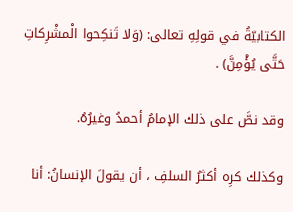الكتابيّةُ في قولِهِ تعالى: (وَلا تَنكِحوا الْمشْرِكاتِ حَتَّى يُؤْمِنَّ) .

وقد نصَّ على ذلك الإمامُ أحمدُ وغيرُهُ.

وكذلك كرِه أكثرُ السلفِ ، أن يقولَ الإنسانُ: أنا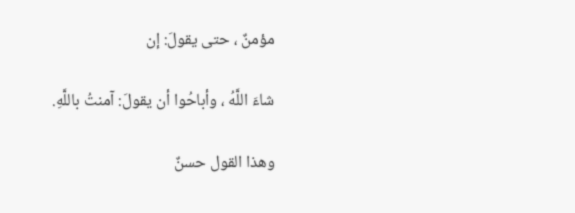مؤمنٌ ، حتى يقولَ: إن

شاءَ اللَّهُ ، وأباحُوا أن يقولَ: آمنتُ باللَّهِ.

وهذا القول حسنٌ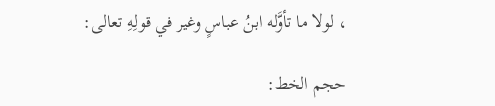، لولا ما تأوَّله ابنُ عباسٍ وغير في قولِهِ تعالى:

حجم الخط: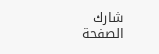شارك الصفحة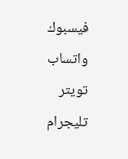فيسبوك واتساب تويتر تليجرام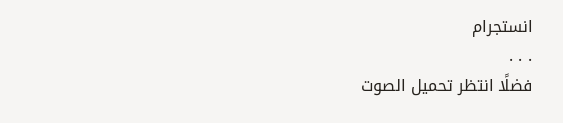انستجرام
. . .
فضلًا انتظر تحميل الصوت